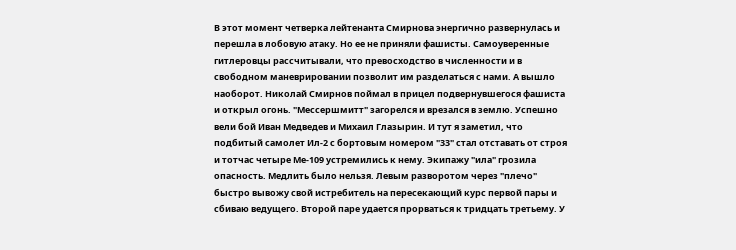В этот момент четверка лейтенанта Смирнова энергично развернулась и перешла в лобовую атаку. Но ее не приняли фашисты. Самоуверенные гитлеровцы рассчитывали, что превосходство в численности и в свободном маневрировании позволит им разделаться с нами. А вышло наоборот. Николай Смирнов поймал в прицел подвернувшегося фашиста и открыл огонь. "Мессершмитт" загорелся и врезался в землю. Успешно вели бой Иван Медведев и Михаил Глазырин. И тут я заметил, что подбитый самолет Ил-2 с бортовым номером "33" стал отставать от строя и тотчас четыре Ме-109 устремились к нему. Экипажу "ила" грозила опасность. Медлить было нельзя. Левым разворотом через "плечо" быстро вывожу свой истребитель на пересекающий курс первой пары и сбиваю ведущего. Второй паре удается прорваться к тридцать третьему. У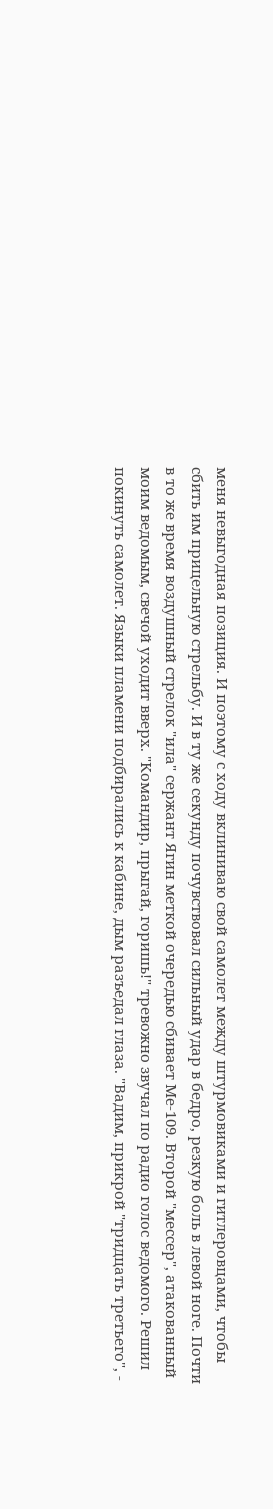меня невыгодная позиция. И поэтому с ходу вклиниваю свой самолет между штурмовиками и гитлеровцами, чтобы сбить им прицельную стрельбу. И в ту же секунду почувствовал сильный удар в бедро, резкую боль в левой ноге. Почти в то же время воздушный стрелок "ила" сержант Ягин меткой очередью сбивает Ме-109. Второй "мессер", атакованный моим ведомым, свечой уходит вверх. "Командир, прыгай, горишь!" тревожно звучал по радио голос ведомого. Решил покинуть самолет. Языки пламени подбирались к кабине, дым разъедал глаза. "Вадим, прикрой "тридцать третьего", -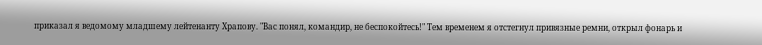приказал я ведомому младшему лейтенанту Храпову. "Вас понял, командир, не беспокойтесь!" Тем временем я отстегнул привязные ремни, открыл фонарь и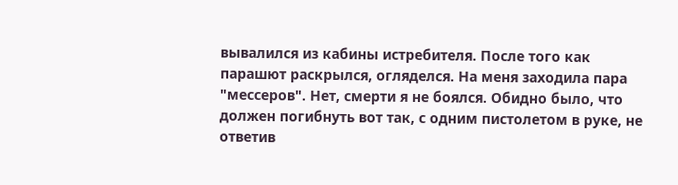вывалился из кабины истребителя. После того как парашют раскрылся, огляделся. На меня заходила пара "мессеров". Нет, смерти я не боялся. Обидно было, что должен погибнуть вот так, с одним пистолетом в руке, не ответив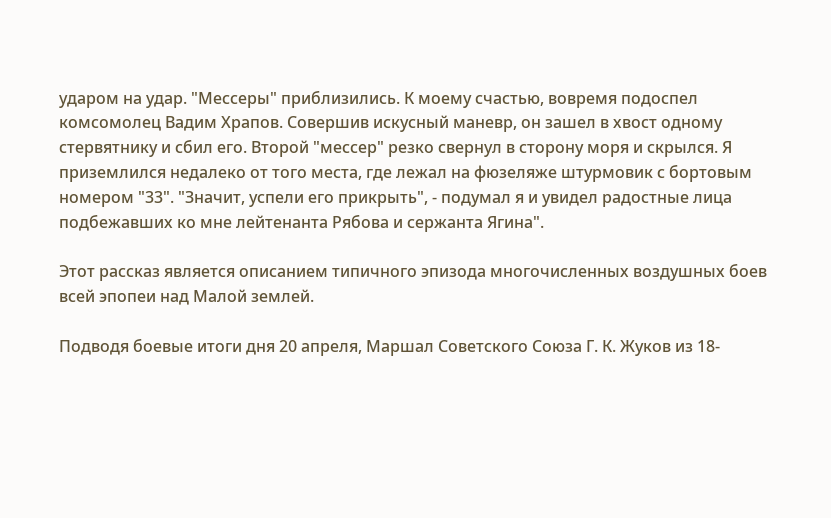ударом на удар. "Мессеры" приблизились. К моему счастью, вовремя подоспел комсомолец Вадим Храпов. Совершив искусный маневр, он зашел в хвост одному стервятнику и сбил его. Второй "мессер" резко свернул в сторону моря и скрылся. Я приземлился недалеко от того места, где лежал на фюзеляже штурмовик с бортовым номером "33". "Значит, успели его прикрыть", - подумал я и увидел радостные лица подбежавших ко мне лейтенанта Рябова и сержанта Ягина".

Этот рассказ является описанием типичного эпизода многочисленных воздушных боев всей эпопеи над Малой землей.

Подводя боевые итоги дня 20 апреля, Маршал Советского Союза Г. К. Жуков из 18-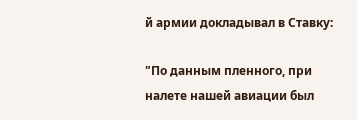й армии докладывал в Ставку:

"По данным пленного, при налете нашей авиации был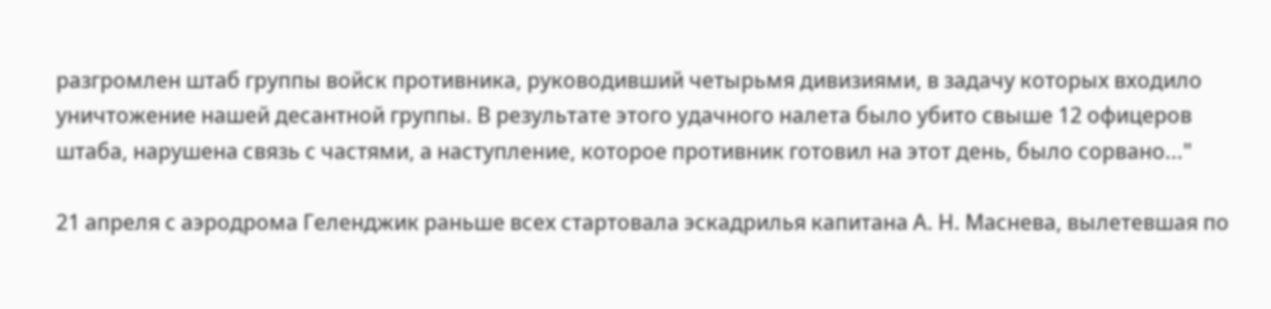разгромлен штаб группы войск противника, руководивший четырьмя дивизиями, в задачу которых входило уничтожение нашей десантной группы. В результате этого удачного налета было убито свыше 12 офицеров штаба, нарушена связь с частями, а наступление, которое противник готовил на этот день, было сорвано..."

21 апреля с аэродрома Геленджик раньше всех стартовала эскадрилья капитана А. Н. Маснева, вылетевшая по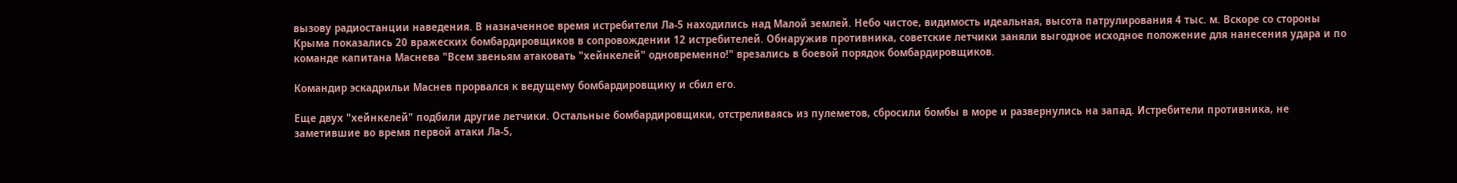вызову радиостанции наведения. В назначенное время истребители Ла-5 находились над Малой землей. Небо чистое, видимость идеальная, высота патрулирования 4 тыс. м. Вскоре со стороны Крыма показались 20 вражеских бомбардировщиков в сопровождении 12 истребителей. Обнаружив противника, советские летчики заняли выгодное исходное положение для нанесения удара и по команде капитана Маснева "Всем звеньям атаковать "хейнкелей" одновременно!" врезались в боевой порядок бомбардировщиков.

Командир эскадрильи Маснев прорвался к ведущему бомбардировщику и сбил его.

Еще двух "хейнкелей" подбили другие летчики. Остальные бомбардировщики, отстреливаясь из пулеметов, сбросили бомбы в море и развернулись на запад. Истребители противника, не заметившие во время первой атаки Ла-5,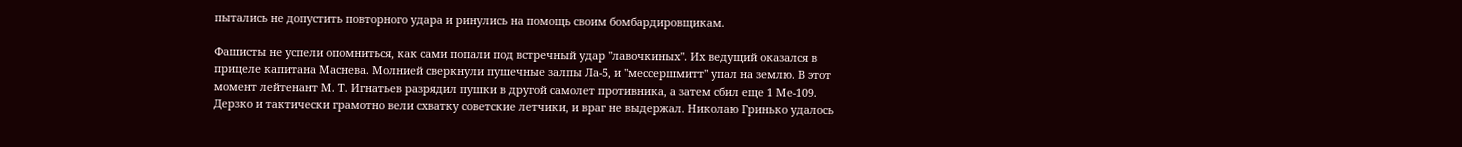пытались не допустить повторного удара и ринулись на помощь своим бомбардировщикам.

Фашисты не успели опомниться, как сами попали под встречный удар "лавочкиных". Их ведущий оказался в прицеле капитана Маснева. Молнией сверкнули пушечные залпы Ла-5, и "мессершмитт" упал на землю. В этот момент лейтенант М. Т. Игнатьев разрядил пушки в другой самолет противника, а затем сбил еще 1 Ме-109. Дерзко и тактически грамотно вели схватку советские летчики, и враг не выдержал. Николаю Гринько удалось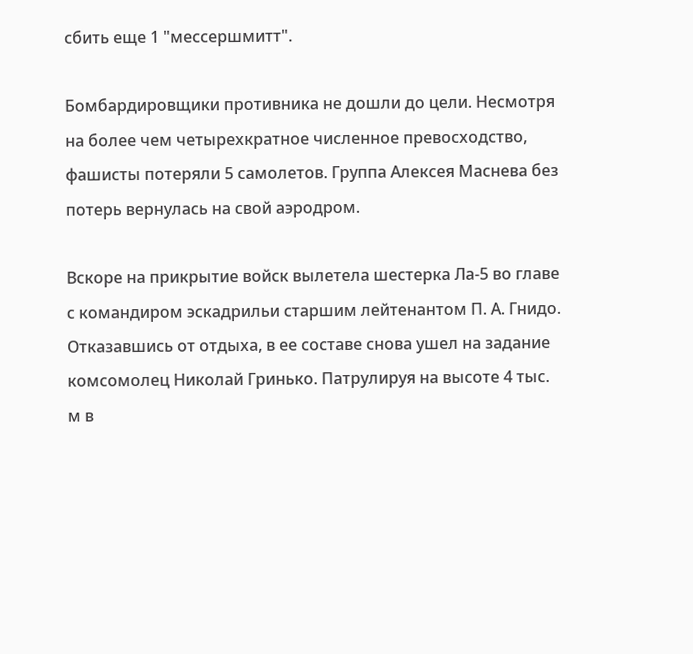сбить еще 1 "мессершмитт".

Бомбардировщики противника не дошли до цели. Несмотря на более чем четырехкратное численное превосходство, фашисты потеряли 5 самолетов. Группа Алексея Маснева без потерь вернулась на свой аэродром.

Вскоре на прикрытие войск вылетела шестерка Ла-5 во главе с командиром эскадрильи старшим лейтенантом П. А. Гнидо. Отказавшись от отдыха, в ее составе снова ушел на задание комсомолец Николай Гринько. Патрулируя на высоте 4 тыс. м в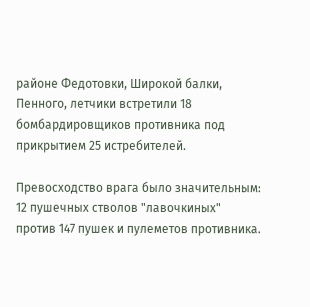районе Федотовки, Широкой балки, Пенного, летчики встретили 18 бомбардировщиков противника под прикрытием 25 истребителей.

Превосходство врага было значительным: 12 пушечных стволов "лавочкиных" против 147 пушек и пулеметов противника.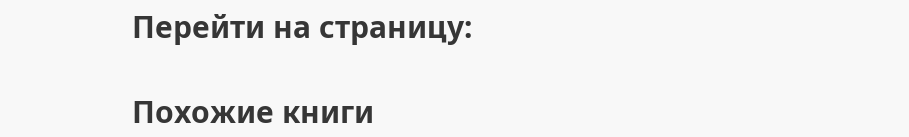Перейти на страницу:

Похожие книги